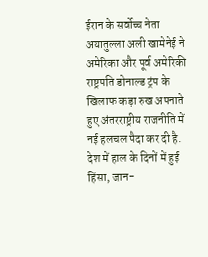ईरान के सर्वोच्च नेता अयातुल्ला अली खामेनेई ने अमेरिका और पूर्व अमेरिकी राष्ट्रपति डोनाल्ड ट्रंप के खिलाफ कड़ा रुख अपनाते हुए अंतरराष्ट्रीय राजनीति में नई हलचल पैदा कर दी है. देश में हाल के दिनों में हुई हिंसा, जान-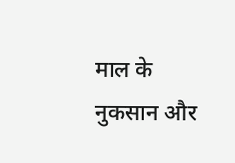माल के नुकसान और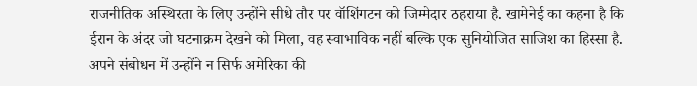राजनीतिक अस्थिरता के लिए उन्होंने सीधे तौर पर वॉशिंगटन को जिम्मेदार ठहराया है. खामेनेई का कहना है कि ईरान के अंदर जो घटनाक्रम देखने को मिला, वह स्वाभाविक नहीं बल्कि एक सुनियोजित साजिश का हिस्सा है. अपने संबोधन में उन्होंने न सिर्फ अमेरिका की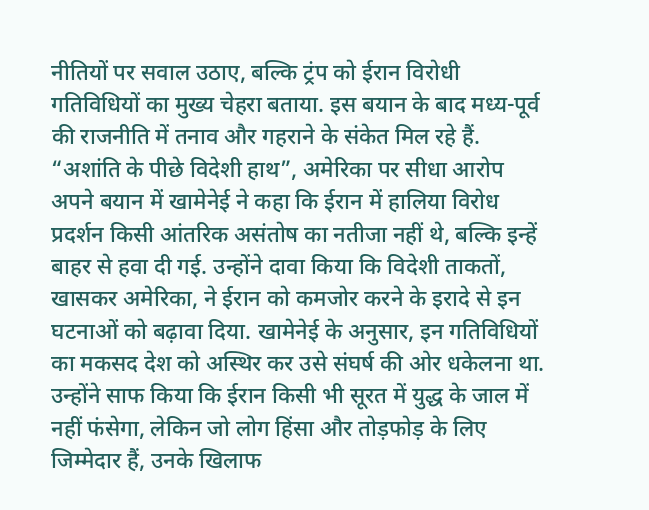नीतियों पर सवाल उठाए, बल्कि ट्रंप को ईरान विरोधी गतिविधियों का मुख्य चेहरा बताया. इस बयान के बाद मध्य-पूर्व की राजनीति में तनाव और गहराने के संकेत मिल रहे हैं.
“अशांति के पीछे विदेशी हाथ”, अमेरिका पर सीधा आरोप
अपने बयान में खामेनेई ने कहा कि ईरान में हालिया विरोध प्रदर्शन किसी आंतरिक असंतोष का नतीजा नहीं थे, बल्कि इन्हें बाहर से हवा दी गई. उन्होंने दावा किया कि विदेशी ताकतों, खासकर अमेरिका, ने ईरान को कमजोर करने के इरादे से इन घटनाओं को बढ़ावा दिया. खामेनेई के अनुसार, इन गतिविधियों का मकसद देश को अस्थिर कर उसे संघर्ष की ओर धकेलना था. उन्होंने साफ किया कि ईरान किसी भी सूरत में युद्ध के जाल में नहीं फंसेगा, लेकिन जो लोग हिंसा और तोड़फोड़ के लिए जिम्मेदार हैं, उनके खिलाफ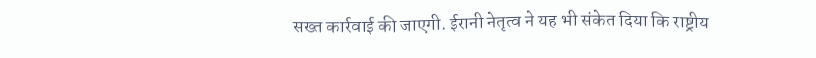सख्त कार्रवाई की जाएगी. ईरानी नेतृत्व ने यह भी संकेत दिया कि राष्ट्रीय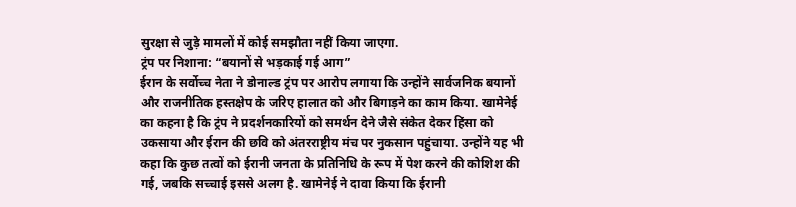सुरक्षा से जुड़े मामलों में कोई समझौता नहीं किया जाएगा.
ट्रंप पर निशाना: “बयानों से भड़काई गई आग”
ईरान के सर्वोच्च नेता ने डोनाल्ड ट्रंप पर आरोप लगाया कि उन्होंने सार्वजनिक बयानों और राजनीतिक हस्तक्षेप के जरिए हालात को और बिगाड़ने का काम किया. खामेनेई का कहना है कि ट्रंप ने प्रदर्शनकारियों को समर्थन देने जैसे संकेत देकर हिंसा को उकसाया और ईरान की छवि को अंतरराष्ट्रीय मंच पर नुकसान पहुंचाया. उन्होंने यह भी कहा कि कुछ तत्वों को ईरानी जनता के प्रतिनिधि के रूप में पेश करने की कोशिश की गई, जबकि सच्चाई इससे अलग है. खामेनेई ने दावा किया कि ईरानी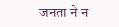जनता ने न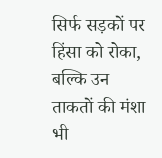सिर्फ सड़कों पर हिंसा को रोका, बल्कि उन ताकतों की मंशा भी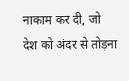नाकाम कर दी, जो देश को अंदर से तोड़ना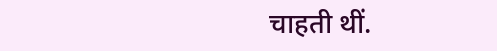चाहती थीं.